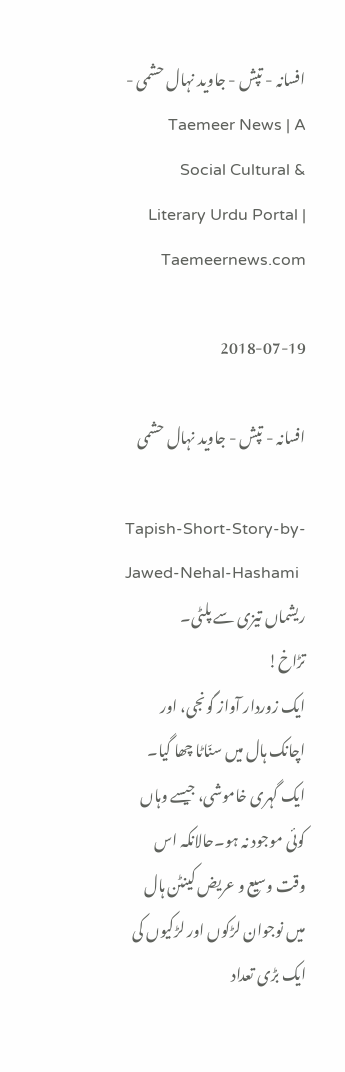افسانہ - تپش - جاوید نہال حشمی - Taemeer News | A Social Cultural & Literary Urdu Portal | Taemeernews.com

2018-07-19

افسانہ - تپش - جاوید نہال حشمی

Tapish-Short-Story-by-Jawed-Nehal-Hashami
ریشماں تیزی سے پلٹی۔
تڑاخ!
ایک زوردار آواز گونجی، اور اچانک ہال میں سنّاٹا چھا گیا۔ ایک گہری خاموشی، جیسے وہاں کوئی موجود نہ ہو۔حالانکہ اس وقت وسیع و عریض کینٹن ہال میں نوجوان لڑکوں اور لڑکیوں کی ایک بڑی تعداد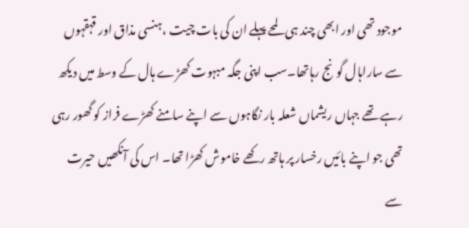موجود تھی اور ابھی چند ہی لمحے پہلے ان کی بات چیت ،ہنسی مذاق اور قہقہوں سے ساراہال گونج رہاتھا۔سب اپنی جگہ مبہوت کھڑے ہال کے وسط میں دیکھ رہے تھے جہاں ریشماں شعلہ بار نگاہوں سے اپنے سامنے کھڑے فراز کو گھور رہی تھی جو اپنے بائیں رخسار پر ہاتھ رکھے خاموش کھڑا تھا۔ اس کی آنکھیں حیرت سے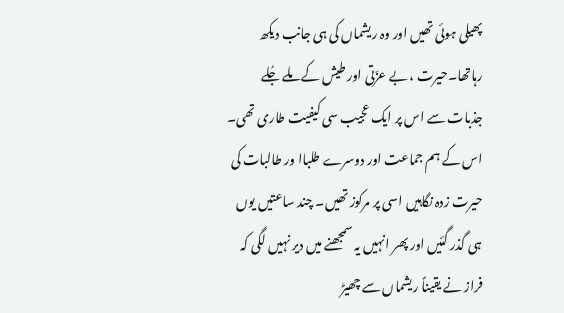پھیلی ہوئی تھیں اور وہ ریشماں کی ہی جانب دیکھ رہاتھا۔حیرت ، بے عزّتی اور طیش کے ملے جُلے جذبات سے اس پر ایک عجیب سی کیفیت طاری تھی۔ اس کے ہم جماعت اور دوسرے طلباا ور طالبات کی حیرت زدہ نگاہیں اسی پر مرکوز تھیں۔ چند ساعتیں یوں ہی گذر گئیں اور پھر انہیں یہ سمجھنے میں دیر نہیں لگی کہ فراز نے یقیناً ریشماں سے چھیڑ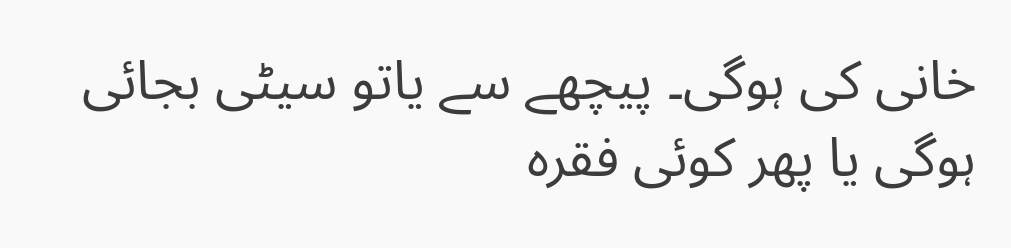خانی کی ہوگی۔ پیچھے سے یاتو سیٹی بجائی ہوگی یا پھر کوئی فقرہ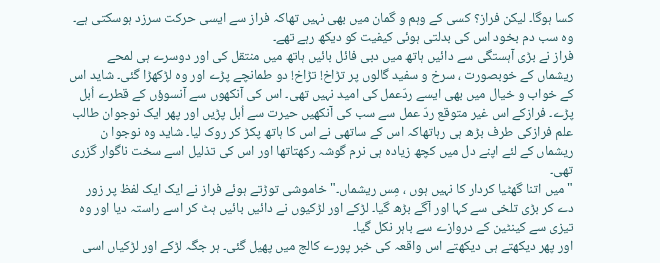کسا ہوگا۔ لیکن فراز؟ کسی کے وہم و گمان میں بھی نہیں تھاکہ فراز سے ایسی حرکت سرزد ہوسکتی ہے۔ وہ سب دم بخود اس کی بدلتی ہوئی کیفیت کو دیکھ رہے تھے۔
فراز نے بڑی آہستگی سے دائیں ہاتھ میں دبی فائل بائیں ہاتھ میں منتقل کی اور دوسرے ہی لمحے ریشماں کے خوبصورت ، سرخ و سفید گالوں پر تڑاخ! تڑاخ! دو طمانچے پڑے اور وہ لڑکھڑا گئی۔ شاید اس کے خواب و خیال میں بھی ایسے ردّعمل کی امید نہیں تھی۔ اس کی آنکھوں سے آنسوؤں کے قطرے اُبل پڑے۔ فرازکے اس غیر متوقع ردّ عمل سے سب کی آنکھیں حیرت سے اُبل پڑیں اور پھر ایک نوجوان طالب علم فرازکی طرف بڑھ ہی رہاتھاکہ اس کے ساتھی نے اس کا ہاتھ پکڑ کر روک لیا۔ شاید وہ نوجوا ن ریشماں کے لئے اپنے دل میں کچھ زیادہ ہی نرم گوشہ رکھتاتھا اور اس کی تذلیل اسے سخت ناگوار گزری تھی۔
"میں اتنا گھٹیا کردار کا نہیں ہوں ، مِس ریشماں۔" خاموشی توڑتے ہوئے فراز نے ایک ایک لفظ پر زور دے کر بڑی تلخی سے کہا اور آگے بڑھ گیا۔ لڑکے اور لڑکیوں نے دائیں بائیں ہٹ کر اسے راستہ دیا اور وہ تیزی سے کینٹین کے دروازے سے باہر نکل گیا۔
اور پھر دیکھتے ہی دیکھتے اس واقعہ کی خبر پورے کالج میں پھیل گئی۔ ہر جگہ لڑکے اور لڑکیاں اسی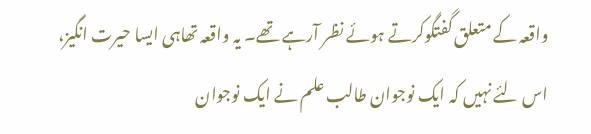واقعہ کے متعلق گفتگوکرتے ہوئے نظر آرہے تھے۔ یہ واقعہ تھاہی ایسا حیرت انگیز، اس لئے نہیں کہ ایک نوجوان طالب علم نے ایک نوجوان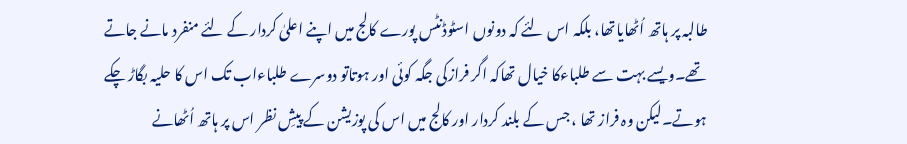طالبہ پر ہاتھ اُٹھایاتھا، بلکہ اس لئے کہ دونوں اسٹوڈنٹس پورے کالج میں اپنے اعلیٰ کردار کے لئے منفرد مانے جاتے تھے۔ویسے بہت سے طلباءکا خیال تھاکہ اگر فرازکی جگہ کوئی اور ہوتاتو دوسرے طلباءاب تک اس کا حلیہ بگاڑ چکے ہوتے۔لیکن وہ فراز تھا ، جس کے بلند کردار اور کالج میں اس کی پوزیشن کے پیشِ نظر اس پر ہاتھ اُٹھانے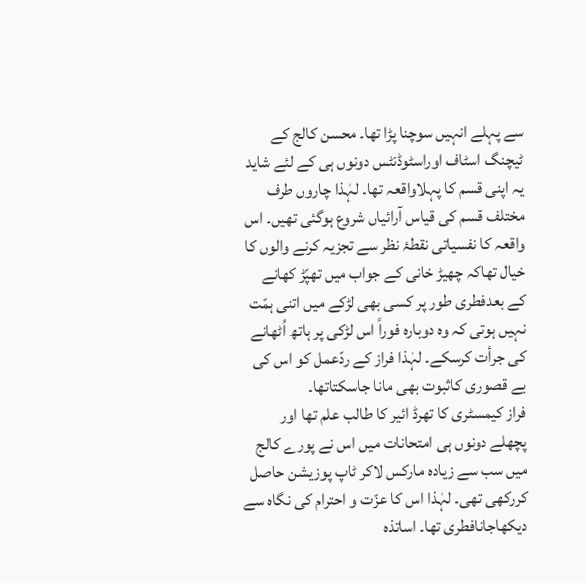سے پہلے انہیں سوچنا پڑا تھا۔ محسن کالج کے ٹیچنگ اسٹاف اوراسٹوڈنٹس دونوں ہی کے لئے شاید یہ اپنی قسم کا پہلاواقعہ تھا۔ لہٰذا چاروں طرف مختلف قسم کی قیاس آرائیاں شروع ہوگئی تھیں۔ اس واقعہ کا نفسیاتی نقطۂ نظر سے تجزیہ کرنے والوں کا خیال تھاکہ چھیڑ خانی کے جواب میں تھپّڑ کھانے کے بعدفطری طور پر کسی بھی لڑکے میں اتنی ہمّت نہیں ہوتی کہ وہ دوبارہ فوراً اس لڑکی پر ہاتھ اُٹھانے کی جرأت کرسکے۔ لہٰذا فراز کے ردّعمل کو اس کی بے قصوری کاثبوت بھی مانا جاسکتاتھا۔
فراز کیمسٹری کا تھرڈ ائیر کا طالب علم تھا اور پچھلے دونوں ہی امتحانات میں اس نے پورے کالج میں سب سے زیادہ مارکس لاکر ٹاپ پوزیشن حاصل کررکھی تھی۔ لہٰذا اس کا عزّت و احترام کی نگاہ سے دیکھاجانافطری تھا۔ اساتذہ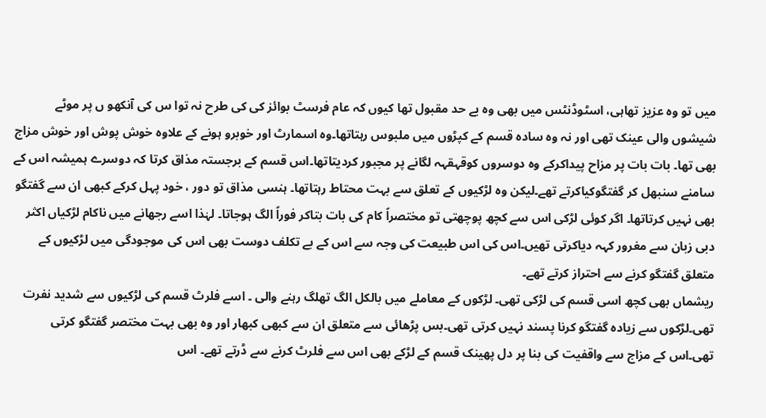میں تو وہ عزیز تھاہی، اسٹوڈنٹس میں بھی وہ بے حد مقبول تھا کیوں کہ عام فرسٹ بوائز کی کی طرح نہ توا س کی آنکھو ں پر موٹے شیشوں والی عینک تھی اور نہ وہ سادہ قسم کے کپڑوں میں ملبوس رہتاتھا۔وہ اسمارٹ اور خوبرو ہونے کے علاوہ خوش پوش اور خوش مزاج بھی تھا۔ بات بات پر مزاح پیداکرکے وہ دوسروں کوقہقہہ لگانے پر مجبور کردیتاتھا۔اس قسم کے برجستہ مذاق کرتا کہ دوسرے ہمیشہ اس کے سامنے سنبھل کر گفتگوکیاکرتے تھے۔لیکن وہ لڑکیوں کے تعلق سے بہت محتاط رہتاتھا۔ ہنسی مذاق تو دور ، خود پہل کرکے کبھی ان سے گفتگو بھی نہیں کرتاتھا۔ اگر کوئی لڑکی اس سے کچھ پوچھتی تو مختصراً کام کی بات بتاکر فوراً الگ ہوجاتا۔ لہٰذا اسے رجھانے میں ناکام لڑکیاں اکثر دبی زبان سے مغرور کہہ دیاکرتی تھیں۔اس کی اس طبیعت کی وجہ سے اس کے بے تکلف دوست بھی اس کی موجودگی میں لڑکیوں کے متعلق گفتگو کرنے سے احتراز کرتے تھے۔
ریشماں بھی کچھ اسی قسم کی لڑکی تھی۔ لڑکوں کے معاملے میں بالکل الگ تھلگ رہنے والی ۔ اسے فلرٹ قسم کی لڑکیوں سے شدید نفرت تھی۔لڑکوں سے زیادہ گفتگو کرنا پسند نہیں کرتی تھی۔بس پڑھائی سے متعلق ان سے کبھی کبھار اور وہ بھی بہت مختصر گفتگو کرتی تھی۔اس کے مزاج سے واقفیت کی بنا پر دل پھینک قسم کے لڑکے بھی اس سے فلرٹ کرنے سے ڈرتے تھے۔ اس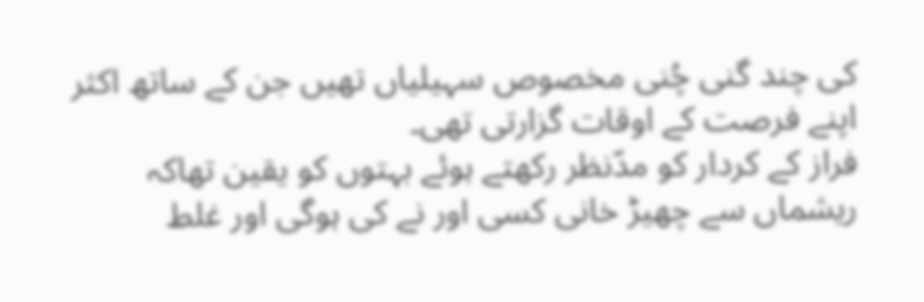کی چند گنی چُنی مخصوص سہیلیاں تھیں جن کے ساتھ اکثر اپنے فرصت کے اوقات گزارتی تھی۔
فراز کے کردار کو مدّنظر رکھتے ہوئے بہتوں کو یقین تھاکہ ریشماں سے چھیڑ خانی کسی اور نے کی ہوگی اور غلط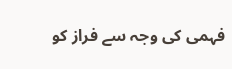فہمی کی وجہ سے فراز کو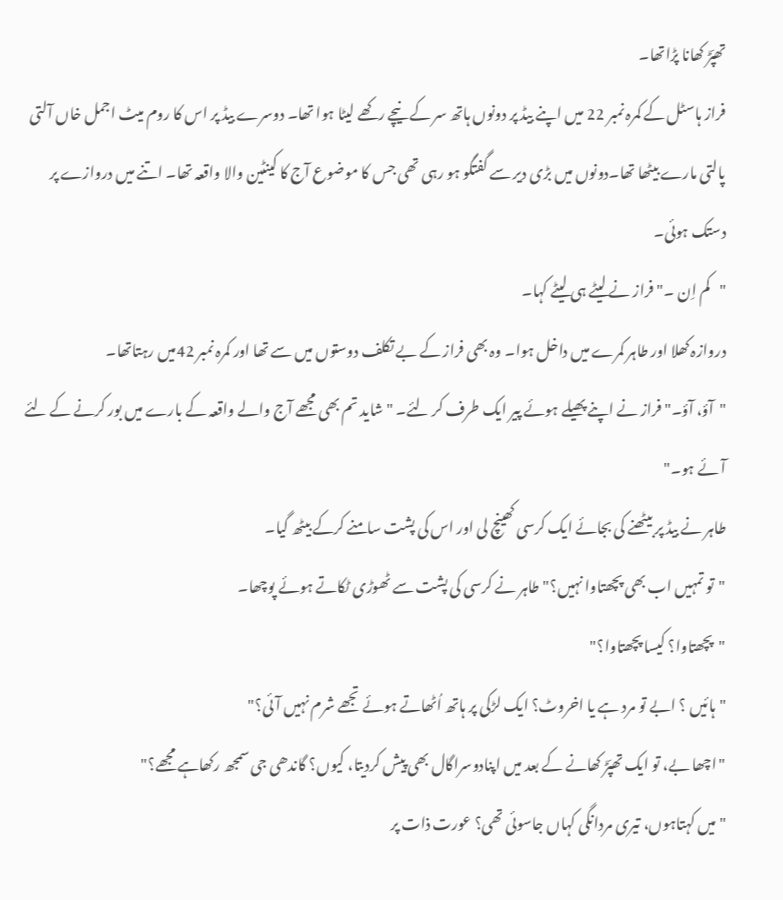تھپّڑ کھانا پڑاتھا۔
فراز ہاسٹل کے کمرہ نمبر 22 میں اپنے بیڈ پر دونوں ہاتھ سر کے نیچے رکھے لیٹا ہوا تھا۔ دوسرے بیڈ پر اس کا روم میٹ اجمل خاں آلتی پالتی مارے بیٹھا تھا۔دونوں میں بڑی دیر سے گفتگو ہو رہی تھی جس کا موضوع آج کا کینٹین والا واقعہ تھا۔ اتنے میں دروازے پر دستک ہوئی۔
"کم اِن ۔" فراز نے لیٹے ہی لیٹے کہا۔
دروازہ کھلا اور طاہر کمرے میں داخل ہوا۔ وہ بھی فراز کے بے تکلف دوستوں میں سے تھا اور کمرہ نمبر 42میں رہتاتھا۔
"آؤ، آؤ۔" فراز نے اپنے پھیلے ہوئے پیر ایک طرف کر لئے۔ "شاید تم بھی مجھے آج والے واقعہ کے بارے میں بور کرنے کے لئے آئے ہو۔"
طاہر نے بیڈ پر بیٹھنے کی بجائے ایک کرسی کھینچ لی اور اس کی پشت سامنے کرکے بیٹھ گیا۔
"تو تمہیں اب بھی پچھتاوا نہیں؟"طاہر نے کرسی کی پشت سے ٹھوڑی ٹکاتے ہوئے پوچھا۔
"پچھتاوا؟ کیسا پچھتاوا؟"
"ہائیں ؟ ابے تو مرد ہے یا اخروٹ؟ ایک لڑکی پر ہاتھ اُٹھاتے ہوئے تجھے شرم نہیں آئی؟"
"اچھا بے، تو ایک تھپّڑ کھانے کے بعد میں اپنادوسراگال بھی پیش کردیتا، کیوں؟ گاندھی جی سمجھ رکھاہے مجھے؟"
"میں کہتاہوں، تیری مردانگی کہاں جاسوئی تھی؟ عورت ذات پر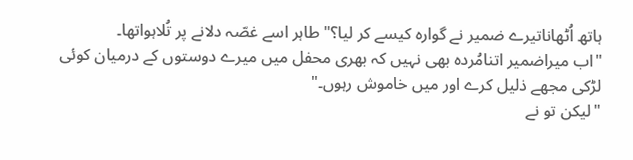ہاتھ اُٹھاناتیرے ضمیر نے گوارہ کیسے کر لیا؟" طاہر اسے غصّہ دلانے پر تُلاہواتھا۔
"اب میراضمیر اتنامُردہ بھی نہیں کہ بھری محفل میں میرے دوستوں کے درمیان کوئی لڑکی مجھے ذلیل کرے اور میں خاموش رہوں۔"
"لیکن تو نے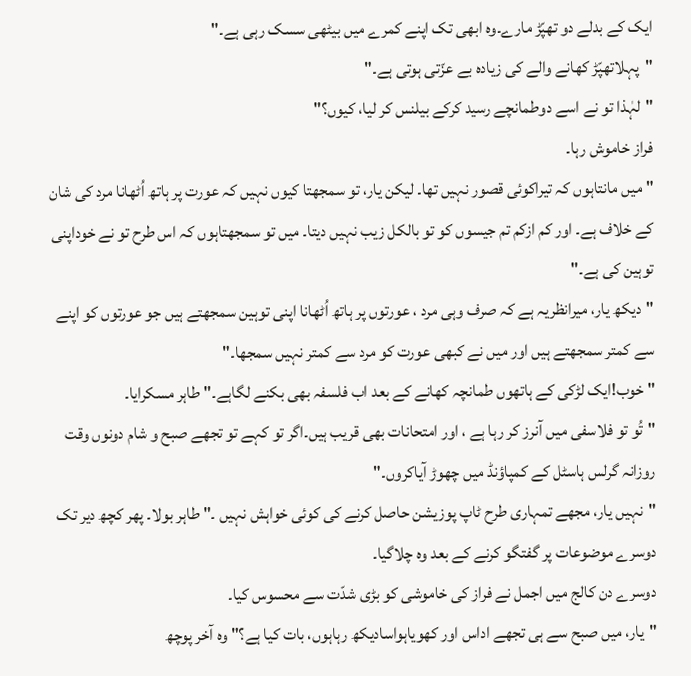ایک کے بدلے دو تھپّڑ مارے۔وہ ابھی تک اپنے کمرے میں بیٹھی سسک رہی ہے۔"
"پہلاتھپّڑ کھانے والے کی زیادہ بے عزّتی ہوتی ہے۔"
"لہٰذا تو نے اسے دوطمانچے رسید کرکے بیلنس کر لیا، کیوں؟"
فراز خاموش رہا۔
"میں مانتاہوں کہ تیراکوئی قصور نہیں تھا۔ لیکن یار، تو سمجھتا کیوں نہیں کہ عورت پر ہاتھ اُٹھانا مرد کی شان کے خلاف ہے۔ اور کم ازکم تم جیسوں کو تو بالکل زیب نہیں دیتا۔ میں تو سمجھتاہوں کہ اس طرح تو نے خوداپنی توہین کی ہے۔"
"دیکھ یار، میرانظریہ ہے کہ صرف وہی مرد ، عورتوں پر ہاتھ اُٹھانا اپنی توہین سمجھتے ہیں جو عورتوں کو اپنے سے کمتر سمجھتے ہیں اور میں نے کبھی عورت کو مرد سے کمتر نہیں سمجھا۔"
"خوب!ایک لڑکی کے ہاتھوں طمانچہ کھانے کے بعد اب فلسفہ بھی بکنے لگاہے۔" طاہر مسکرایا۔
"تُو تو فلاسفی میں آنرز کر رہا ہے ، اور امتحانات بھی قریب ہیں۔اگر تو کہے تو تجھے صبح و شام دونوں وقت روزانہ گرلس ہاسٹل کے کمپاؤنڈ میں چھوڑ آیاکروں۔"
"نہیں یار، مجھے تمہاری طرح ٹاپ پوزیشن حاصل کرنے کی کوئی خواہش نہیں ۔" طاہر بولا۔ پھر کچھ دیر تک دوسرے موضوعات پر گفتگو کرنے کے بعد وہ چلاگیا۔
دوسرے دن کالج میں اجمل نے فراز کی خاموشی کو بڑی شدّت سے محسوس کیا۔
"یار، میں صبح سے ہی تجھے اداس اور کھویاہواسادیکھ رہاہوں، بات کیا ہے؟" وہ آخر پوچھ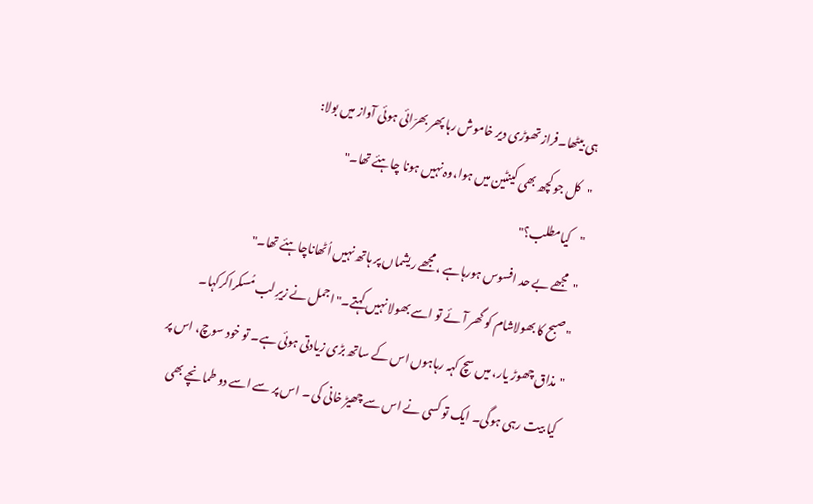ہی بیٹھا۔فراز تھوڑی دیر خاموش رہا پھر بھرّائی ہوئی آواز میں بولا:
"کل جو کچھ بھی کینٹین میں ہوا،وہ نہیں ہونا چاہئے تھا۔"
"کیامطلب؟"
"مجھے بے حد افسوس ہورہاہے ، مجھے ریشماں پر ہاتھ نہیں اُٹھاناچاہئے تھا۔"
"صبح کا بھولاشام کو گھر آئے تو اسے بھولا نہیں کہتے۔"اجمل نے زیرِ لب مُسکراکرکہا۔
"مذاق چھوڑ یار، میں سچ کہہ رہاہوں اس کے ساتھ بڑی زیادتی ہوئی ہے۔ تو خود سوچ، اس پر کیا بیت رہی ہوگی۔ ایک تو کسی نے اس سے چھیڑ خانی کی ۔ اس پر سے اسے دو طمانچے بھی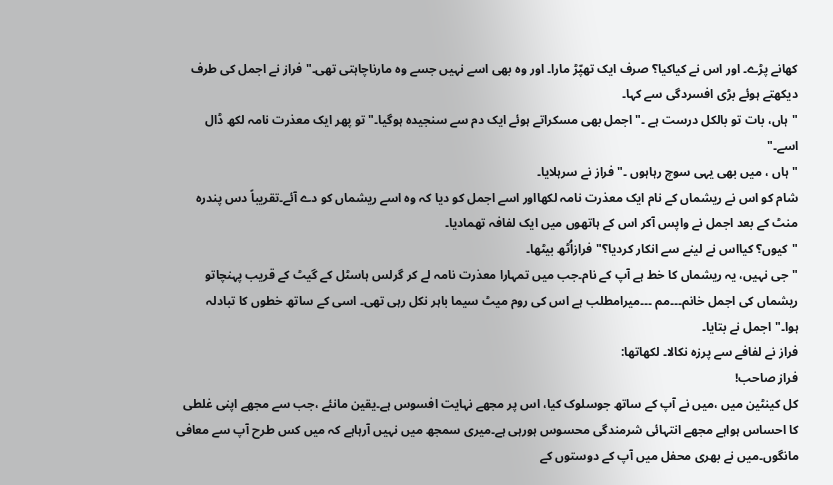کھانے پڑے۔ اور اس نے کیاکیا؟ صرف ایک تھپّڑ مارا۔ اور وہ بھی اسے نہیں جسے وہ مارناچاہتی تھی۔" فراز نے اجمل کی طرف دیکھتے ہوئے بڑی افسردگی سے کہا۔
"ہاں، بات تو بالکل درست ہے ۔" اجمل بھی مسکراتے ہوئے ایک دم سے سنجیدہ ہوگیا۔"تو پھر ایک معذرت نامہ لکھ ڈال اسے۔"
"ہاں ، میں بھی یہی سوچ رہاہوں ۔"فراز نے سرہلایا۔
شام کو اس نے ریشماں کے نام ایک معذرت نامہ لکھااور اسے اجمل کو دیا کہ وہ اسے ریشماں کو دے آئے۔تقریباً دس پندرہ منٹ کے بعد اجمل نے واپس آکر اس کے ہاتھوں میں ایک لفافہ تھمادیا۔
"کیوں؟ کیااس نے لینے سے انکار کردیا؟"فرازاُٹھ بیٹھا۔
"جی نہیں، یہ ریشماں کا خط ہے آپ کے نام۔جب میں تمہارا معذرت نامہ لے کر گرلس ہاسٹل کے گیٹ کے قریب پہنچاتو ریشماں کی اجمل خانم۔۔۔مم ۔۔۔میرامطلب ہے اس کی روم میٹ سیما باہر نکل رہی تھی۔ اسی کے ساتھ خطوں کا تبادلہ ہوا۔"اجمل نے بتایا۔
فراز نے لفافے سے پرزہ نکالا۔ لکھاتھا:
فراز صاحب!
کل کینٹین میں ،میں نے آپ کے ساتھ جوسلوک کیا، اس پر مجھے نہایت افسوس ہے۔یقین مانئے ،جب سے مجھے اپنی غلطی کا احساس ہواہے مجھے انتہائی شرمندگی محسوس ہورہی ہے۔میری سمجھ میں نہیں آرہاہے کہ میں کس طرح آپ سے معافی مانگوں۔میں نے بھری محفل میں آپ کے دوستوں کے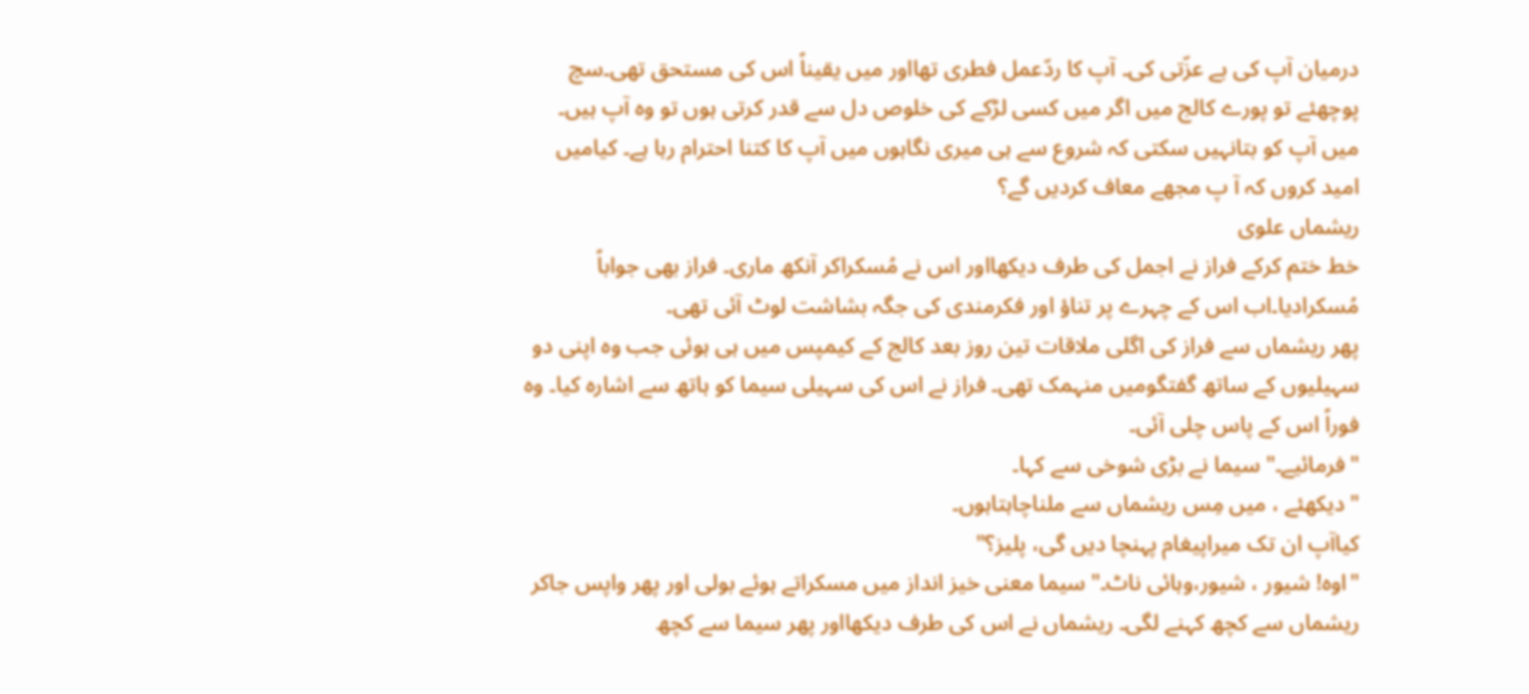درمیان آپ کی بے عزّتی کی۔ آپ کا ردّعمل فطری تھااور میں یقیناً اس کی مستحق تھی۔سچ پوچھئے تو پورے کالج میں اگر میں کسی لڑکے کی خلوص دل سے قدر کرتی ہوں تو وہ آپ ہیں۔ میں آپ کو بتانہیں سکتی کہ شروع سے ہی میری نگاہوں میں آپ کا کتنا احترام رہا ہے۔ کیامیں امید کروں کہ آ پ مجھے معاف کردیں گے؟
ریشماں علوی
خط ختم کرکے فراز نے اجمل کی طرف دیکھااور اس نے مُسکراکر آنکھ ماری۔ فراز بھی جواباً مُسکرادیا۔اب اس کے چہرے پر تناؤ اور فکرمندی کی جگہ بشاشت لوٹ آئی تھی۔
پھر ریشماں سے فراز کی اگلی ملاقات تین روز بعد کالج کے کیمپس میں ہی ہوئی جب وہ اپنی دو سہیلیوں کے ساتھ گفتگومیں منہمک تھی۔ فراز نے اس کی سہیلی سیما کو ہاتھ سے اشارہ کیا۔ وہ فوراً اس کے پاس چلی آئی۔
"فرمائیے۔" سیما نے بڑی شوخی سے کہا۔
"دیکھئے ، میں مِس ریشماں سے ملناچاہتاہوں۔
کیاآپ ان تک میراپیغام پہنچا دیں گی، پلیز؟"
"اوہ! شیور ، شیور،وہائی ناٹ۔"سیما معنی خیز انداز میں مسکراتے ہوئے بولی اور پھر واپس جاکر ریشماں سے کچھ کہنے لگی۔ ریشماں نے اس کی طرف دیکھااور پھر سیما سے کچھ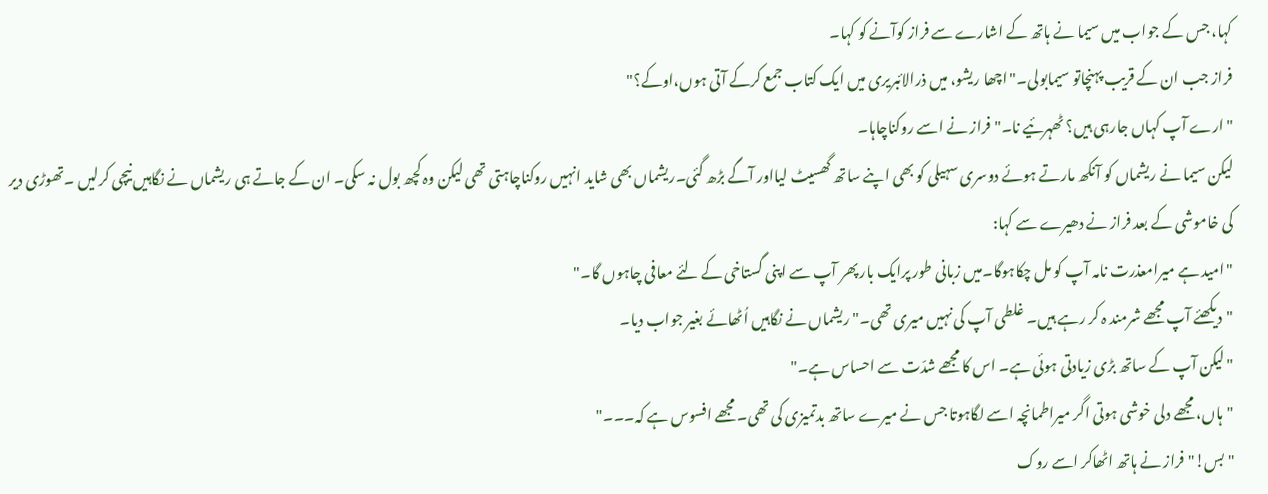کہا، جس کے جواب میں سیما نے ہاتھ کے اشارے سے فراز کوآنے کو کہا۔
فراز جب ان کے قریب پہنچاتو سیمابولی۔"اچھا ریشو، میں ذرالائبریری میں ایک کتاب جمع کرکے آتی ہوں،اوکے؟"
"ارے آپ کہاں جارہی ہیں؟ ٹھہرئیے نا۔" فراز نے اسے روکناچاہا۔
لیکن سیما نے ریشماں کو آنکھ مارتے ہوئے دوسری سہیلی کو بھی اپنے ساتھ گھسیٹ لیااور آگے بڑھ گئی۔ریشماں بھی شاید انہیں روکناچاہتی تھی لیکن وہ کچھ بول نہ سکی۔ ان کے جاتے ہی ریشماں نے نگاہیں نیچی کرلیں ۔تھوڑی دیر کی خاموشی کے بعد فراز نے دھیرے سے کہا:
"امید ہے میرامعذرت نامہ آپ کو مل چکاہوگا۔میں زبانی طور پرایک بار پھر آپ سے اپنی گستاخی کے لئے معافی چاہوں گا۔"
"دیکھئے آپ مجھے شرمند ہ کر رہے ہیں۔ غلطی آپ کی نہیں میری تھی۔" ریشماں نے نگاہیں اُٹھائے بغیر جواب دیا۔
"لیکن آپ کے ساتھ بڑی زیادتی ہوئی ہے۔ اس کا مجھے شدّت سے احساس ہے۔"
"ہاں، مجھے دلی خوشی ہوتی اگر میراطمانچہ اسے لگاہوتا جس نے میرے ساتھ بدتمیزی کی تھی۔ مجھے افسوس ہے کہ۔۔۔"
"بس!" فراز نے ہاتھ اٹھاکر اسے روک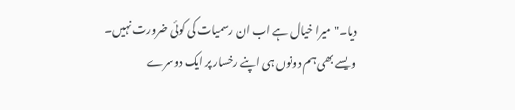دیا۔"میرا خیال ہے اب ان رسمیات کی کوئی ضرورت نہیں۔ ویسے بھی ہم دونوں ہی اپنے رخسار پر ایک دوسرے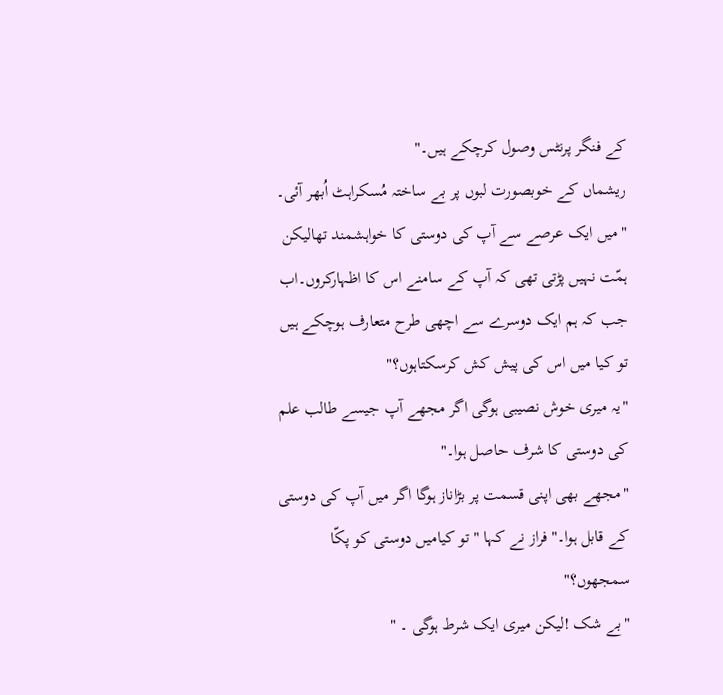کے فنگر پرنٹس وصول کرچکے ہیں۔"
ریشماں کے خوبصورت لبوں پر بے ساختہ مُسکراہٹ اُبھر آئی۔
"میں ایک عرصے سے آپ کی دوستی کا خواہشمند تھالیکن ہمّت نہیں پڑتی تھی کہ آپ کے سامنے اس کا اظہارکروں۔اب جب کہ ہم ایک دوسرے سے اچھی طرح متعارف ہوچکے ہیں تو کیا میں اس کی پیش کش کرسکتاہوں؟"
"یہ میری خوش نصیبی ہوگی اگر مجھے آپ جیسے طالب علم کی دوستی کا شرف حاصل ہوا۔"
"مجھے بھی اپنی قسمت پر بڑاناز ہوگا اگر میں آپ کی دوستی کے قابل ہوا۔" فراز نے کہا "تو کیامیں دوستی کو پکّا سمجھوں؟"
"بے شک !لیکن میری ایک شرط ہوگی ۔ "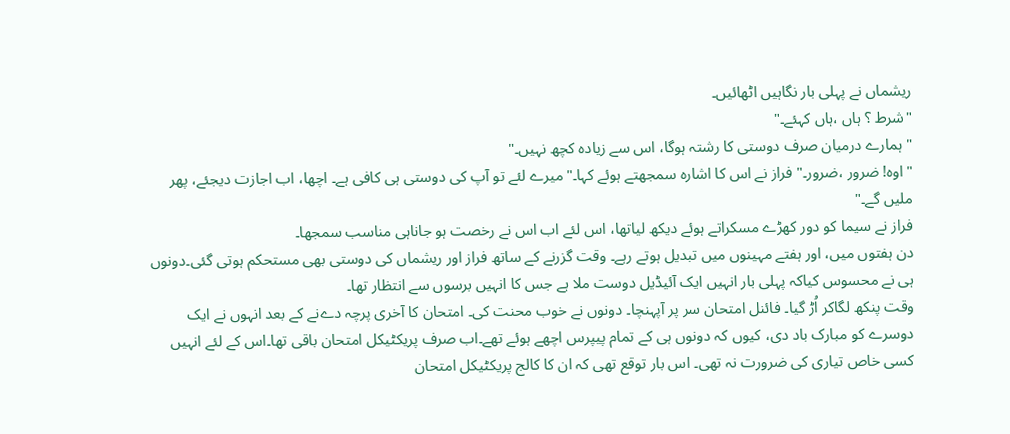ریشماں نے پہلی بار نگاہیں اٹھائیں۔
"شرط ؟ ہاں ،ہاں کہئے۔"
"ہمارے درمیان صرف دوستی کا رشتہ ہوگا، اس سے زیادہ کچھ نہیں۔"
"اوہ! ضرور ،ضرور۔" فراز نے اس کا اشارہ سمجھتے ہوئے کہا۔"میرے لئے تو آپ کی دوستی ہی کافی ہے۔ اچھا، اب اجازت دیجئے، پھر ملیں گے۔"
فراز نے سیما کو دور کھڑے مسکراتے ہوئے دیکھ لیاتھا، اس لئے اب اس نے رخصت ہو جاناہی مناسب سمجھا۔
دن ہفتوں میں، اور ہفتے مہینوں میں تبدیل ہوتے رہے۔ وقت گزرنے کے ساتھ فراز اور ریشماں کی دوستی بھی مستحکم ہوتی گئی۔دونوں ہی نے محسوس کیاکہ پہلی بار انہیں ایک آئیڈیل دوست ملا ہے جس کا انہیں برسوں سے انتظار تھا۔
وقت پنکھ لگاکر اُڑ گیا۔ فائنل امتحان سر پر آپہنچا۔ دونوں نے خوب محنت کی۔ امتحان کا آخری پرچہ دےنے کے بعد انہوں نے ایک دوسرے کو مبارک باد دی، کیوں کہ دونوں ہی کے تمام پیپرس اچھے ہوئے تھے۔اب صرف پریکٹیکل امتحان باقی تھا۔اس کے لئے انہیں کسی خاص تیاری کی ضرورت نہ تھی۔ اس بار توقع تھی کہ ان کا کالج پریکٹیکل امتحان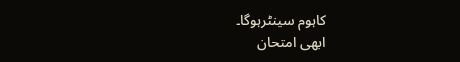کاہوم سینٹرہوگا۔
ابھی امتحان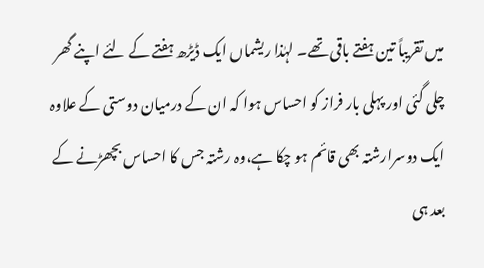میں تقریباً تین ہفتے باقی تھے۔ لہٰذا ریشماں ایک ڈیڑھ ہفتے کے لئے اپنے گھر چلی گئی اور پہلی بار فراز کو احساس ہوا کہ ان کے درمیان دوستی کے علاوہ ایک دوسرارشتہ بھی قائم ہو چکا ہے،وہ رشتہ جس کا احساس بچھڑنے کے بعد ہی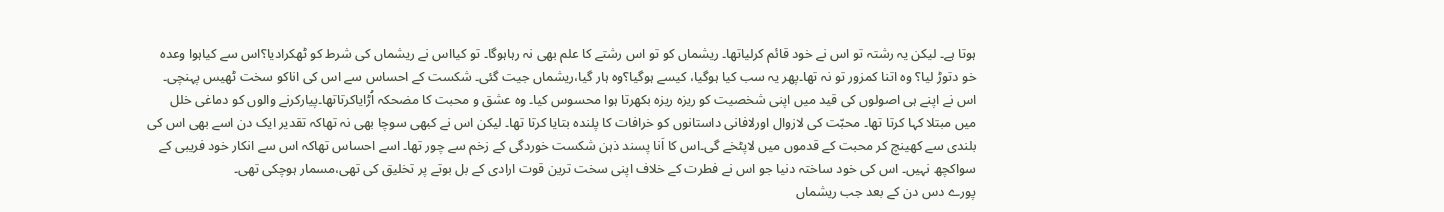ہوتا ہے۔ لیکن یہ رشتہ تو اس نے خود قائم کرلیاتھا۔ ریشماں کو تو اس رشتے کا علم بھی نہ رہاہوگا۔ تو کیااس نے ریشماں کی شرط کو ٹھکرادیا؟اس سے کیاہوا وعدہ خو دتوڑ لیا؟ وہ اتنا کمزور تو نہ تھا۔پھر یہ سب کیا ہوگیا، کیسے ہوگیا؟وہ ہار گیا،ریشماں جیت گئی۔ شکست کے احساس سے اس کی اناکو سخت ٹھیس پہنچی۔ اس نے اپنے ہی اصولوں کی قید میں اپنی شخصیت کو ریزہ ریزہ بکھرتا ہوا محسوس کیا۔ وہ عشق و محبت کا مضحکہ اُڑایاکرتاتھا۔پیارکرنے والوں کو دماغی خلل میں مبتلا کہا کرتا تھا۔ محبّت کی لازوال اورلافانی داستانوں کو خرافات کا پلندہ بتایا کرتا تھا۔ لیکن اس نے کبھی سوچا بھی نہ تھاکہ تقدیر ایک دن اسے بھی اس کی بلندی سے کھینچ کر محبت کے قدموں میں لاپٹخے گی۔اس کا اَنا پسند ذہن شکست خوردگی کے زخم سے چور تھا۔ اسے احساس تھاکہ اس سے انکار خود فریبی کے سواکچھ نہیں۔ اس کی خود ساختہ دنیا جو اس نے فطرت کے خلاف اپنی سخت ترین قوت ارادی کے بل بوتے پر تخلیق کی تھی،مسمار ہوچکی تھی۔
پورے دس دن کے بعد جب ریشماں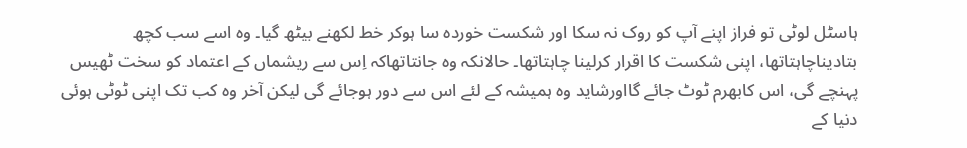ہاسٹل لوٹی تو فراز اپنے آپ کو روک نہ سکا اور شکست خوردہ سا ہوکر خط لکھنے بیٹھ گیا۔ وہ اسے سب کچھ بتادیناچاہتاتھا، اپنی شکست کا اقرار کرلینا چاہتاتھا۔ حالانکہ وہ جانتاتھاکہ اِس سے ریشماں کے اعتماد کو سخت ٹھیس پہنچے گی، اس کابھرم ٹوٹ جائے گااورشاید وہ ہمیشہ کے لئے اس سے دور ہوجائے گی لیکن آخر وہ کب تک اپنی ٹوٹی ہوئی دنیا کے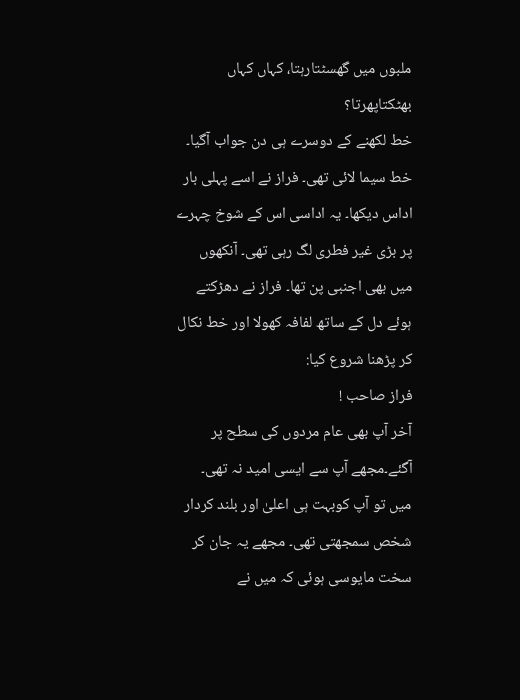ملبوں میں گھسٹتارہتا، کہاں کہاں بھٹکتاپھرتا؟
خط لکھنے کے دوسرے ہی دن جواب آگیا۔ خط سیما لائی تھی۔ فراز نے اسے پہلی بار اداس دیکھا۔ یہ اداسی اس کے شوخ چہرے پر بڑی غیر فطری لگ رہی تھی۔ آنکھوں میں بھی اجنبی پن تھا۔ فراز نے دھڑکتے ہوئے دل کے ساتھ لفافہ کھولا اور خط نکال کر پڑھنا شروع کیا:
فراز صاحب !
آخر آپ بھی عام مردوں کی سطح پر آگئے۔مجھے آپ سے ایسی امید نہ تھی۔ میں تو آپ کوبہت ہی اعلیٰ اور بلند کردار شخص سمجھتی تھی۔ مجھے یہ جان کر سخت مایوسی ہوئی کہ میں نے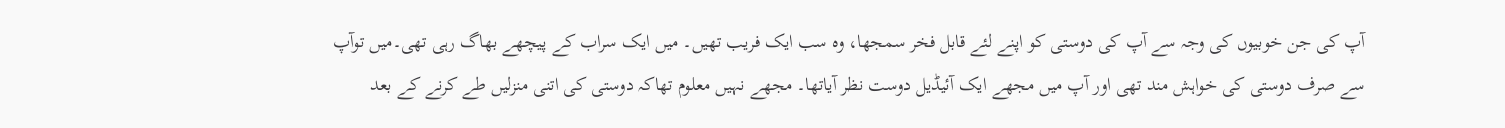آپ کی جن خوبیوں کی وجہ سے آپ کی دوستی کو اپنے لئے قابل فخر سمجھا، وہ سب ایک فریب تھیں۔ میں ایک سراب کے پیچھے بھاگ رہی تھی۔میں توآپ سے صرف دوستی کی خواہش مند تھی اور آپ میں مجھے ایک آئیڈیل دوست نظر آیاتھا۔ مجھے نہیں معلوم تھاکہ دوستی کی اتنی منزلیں طے کرنے کے بعد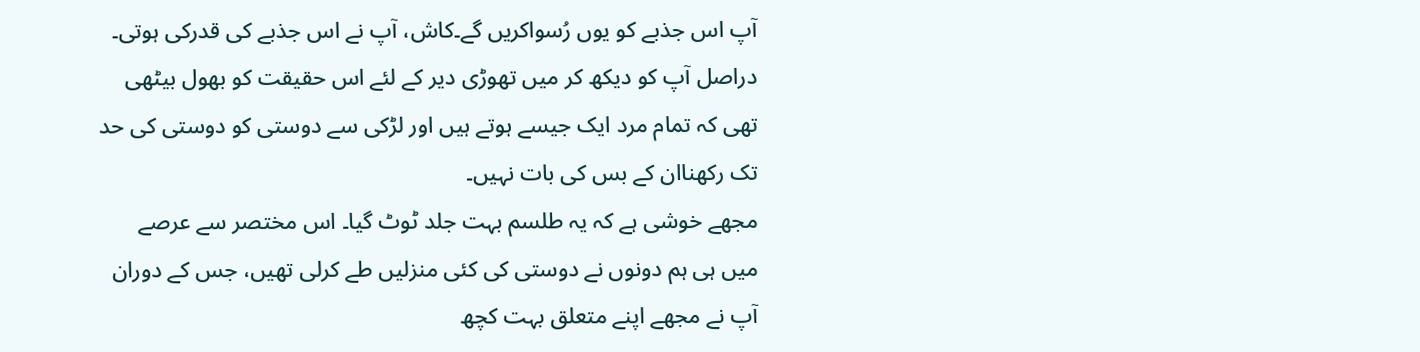آپ اس جذبے کو یوں رُسواکریں گے۔کاش، آپ نے اس جذبے کی قدرکی ہوتی۔ دراصل آپ کو دیکھ کر میں تھوڑی دیر کے لئے اس حقیقت کو بھول بیٹھی تھی کہ تمام مرد ایک جیسے ہوتے ہیں اور لڑکی سے دوستی کو دوستی کی حد تک رکھناان کے بس کی بات نہیں۔
مجھے خوشی ہے کہ یہ طلسم بہت جلد ٹوٹ گیا۔ اس مختصر سے عرصے میں ہی ہم دونوں نے دوستی کی کئی منزلیں طے کرلی تھیں، جس کے دوران آپ نے مجھے اپنے متعلق بہت کچھ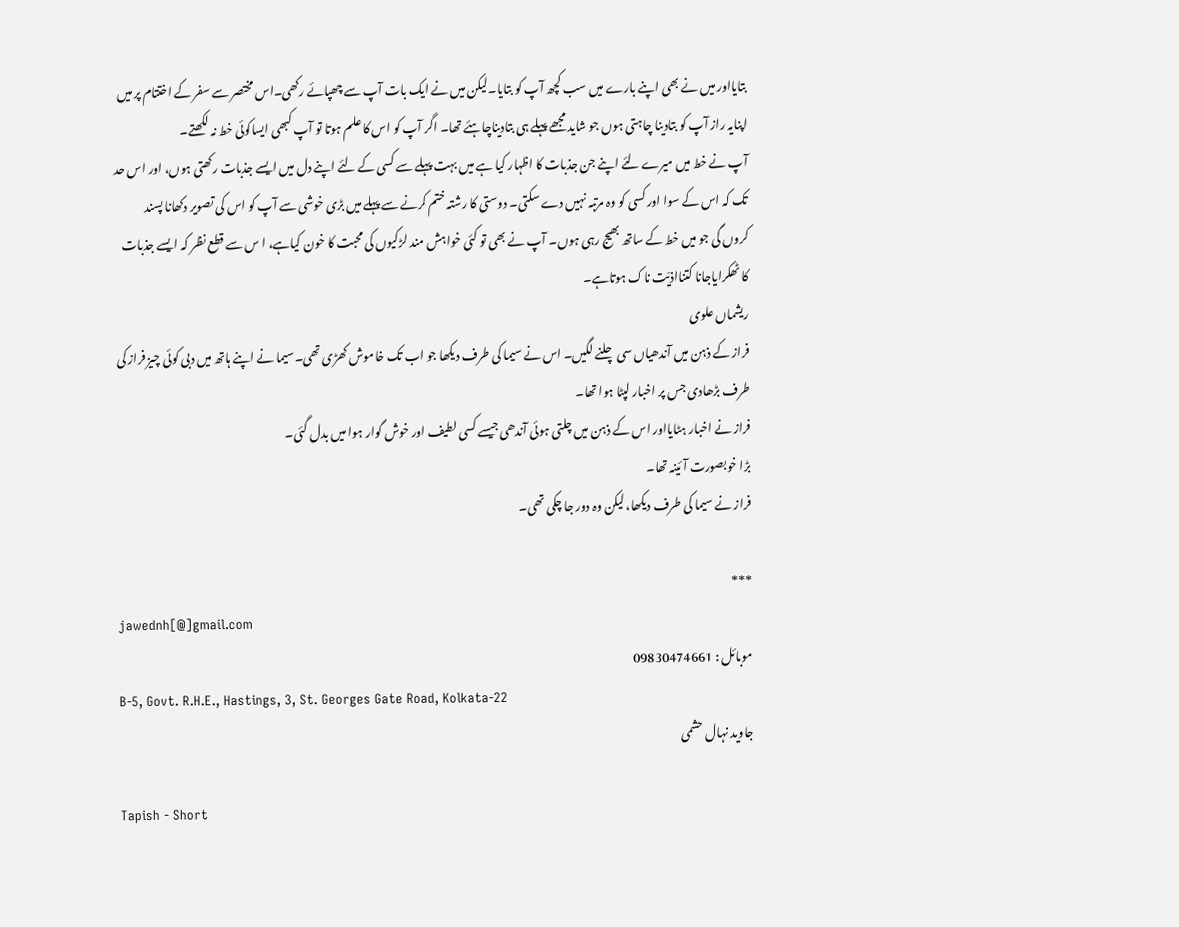بتایااور میں نے بھی اپنے بارے میں سب کچھ آپ کو بتایا۔لیکن میں نے ایک بات آپ سے چھپائے رکھی۔اس مختصر سے سفر کے اختتام پر میں اپنایہ راز آپ کو بتادینا چاہتی ہوں جو شاید مجھے پہلے ہی بتادیناچاہئے تھا۔ اگر آپ کو اس کا علم ہوتا تو آپ کبھی ایساکوئی خط نہ لکھتے۔
آپ نے خط میں میرے لئے اپنے جن جذبات کا اظہار کیا ہے میں بہت پہلے سے کسی کے لئے اپنے دل میں ایسے جذبات رکھتی ہوں، اور اس حد تک کہ اس کے سوا اور کسی کو وہ مرتبہ نہیں دے سکتی۔ دوستی کا رشتہ ختم کرنے سے پہلے میں بڑی خوشی سے آپ کو اس کی تصویر دکھانا پسند کروں گی جو میں خط کے ساتھ بھیج رہی ہوں۔ آپ نے بھی تو کئی خواہش مند لڑکیوں کی محبت کا خون کیاہے، ا س سے قطع نظر کہ ایسے جذبات کا ٹھکرایاجانا کتنااذیّت ناک ہوتاہے۔
ریشماں علوی
فراز کے ذہن میں آندھیاں سی چلنے لگیں۔ اس نے سیما کی طرف دیکھا جو اب تک خاموش کھڑی تھی۔سیما نے اپنے ہاتھ میں دبی کوئی چیز فراز کی طرف بڑھادی جس پر اخبار لپٹا ہوا تھا۔
فراز نے اخبار ہٹایااور اس کے ذہن میں چلتی ہوئی آندھی جیسے کسی لطیف اور خوش گوار ہوا میں بدل گئی۔
بڑا خوبصورت آئینہ تھا۔
فراز نے سیما کی طرف دیکھا، لیکن وہ دور جا چکی تھی۔

***
jawednh[@]gmail.com
موبائل : 09830474661
B-5, Govt. R.H.E., Hastings, 3, St. Georges Gate Road, Kolkata-22
جاوید نہال حشمی

Tapish - Short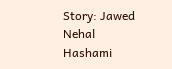Story: Jawed Nehal Hashami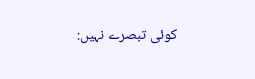کوئی تبصرے نہیں: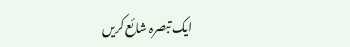ایک تبصرہ شائع کریں